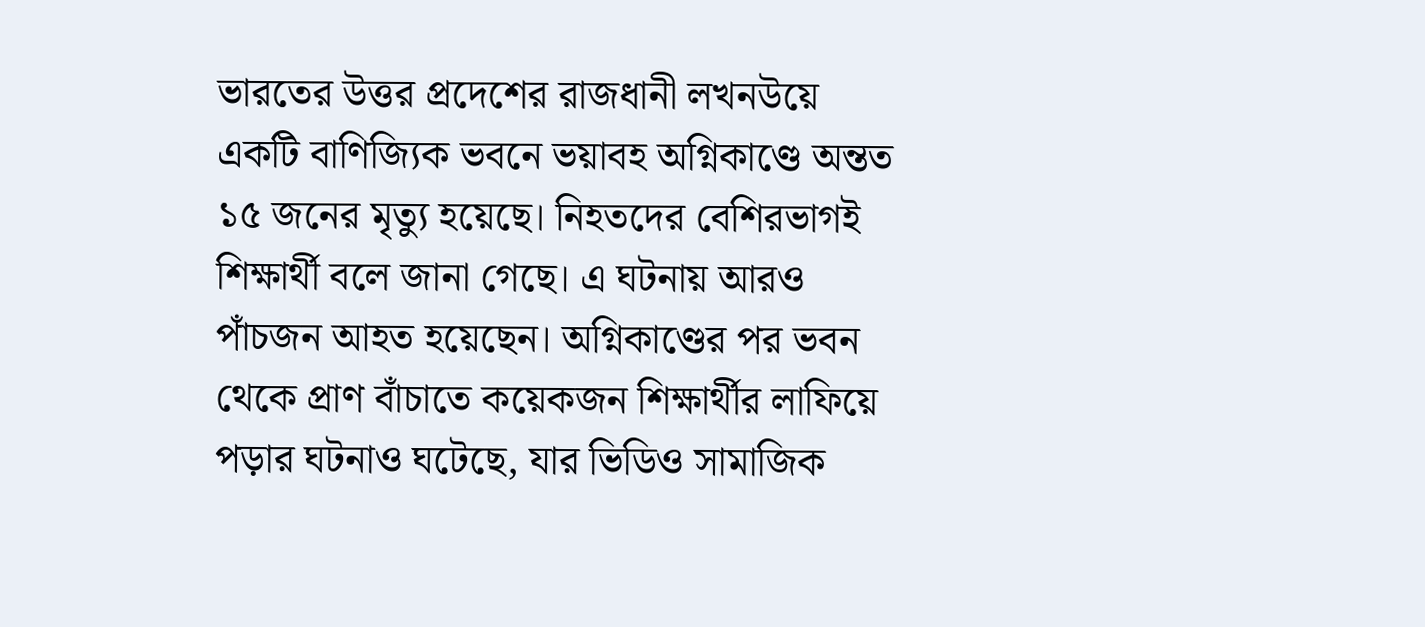ভারতের উত্তর প্রদেশের রাজধানী লখনউয়ে একটি বাণিজ্যিক ভবনে ভয়াবহ অগ্নিকাণ্ডে অন্তত ১৫ জনের মৃত্যু হয়েছে। নিহতদের বেশিরভাগই শিক্ষার্থী বলে জানা গেছে। এ ঘটনায় আরও পাঁচজন আহত হয়েছেন। অগ্নিকাণ্ডের পর ভবন থেকে প্রাণ বাঁচাতে কয়েকজন শিক্ষার্থীর লাফিয়ে পড়ার ঘটনাও ঘটেছে, যার ভিডিও সামাজিক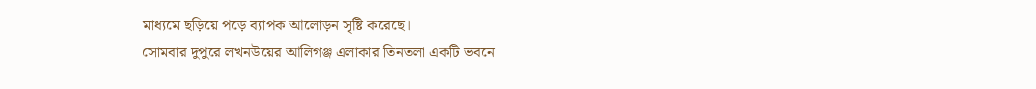মাধ্যমে ছড়িয়ে পড়ে ব্যাপক আলোড়ন সৃষ্টি করেছে।
সোমবার দুপুরে লখনউয়ের আলিগঞ্জ এলাকার তিনতলা একটি ভবনে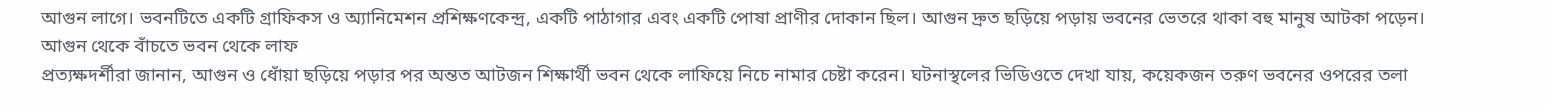আগুন লাগে। ভবনটিতে একটি গ্রাফিকস ও অ্যানিমেশন প্রশিক্ষণকেন্দ্র, একটি পাঠাগার এবং একটি পোষা প্রাণীর দোকান ছিল। আগুন দ্রুত ছড়িয়ে পড়ায় ভবনের ভেতরে থাকা বহু মানুষ আটকা পড়েন।
আগুন থেকে বাঁচতে ভবন থেকে লাফ
প্রত্যক্ষদর্শীরা জানান, আগুন ও ধোঁয়া ছড়িয়ে পড়ার পর অন্তত আটজন শিক্ষার্থী ভবন থেকে লাফিয়ে নিচে নামার চেষ্টা করেন। ঘটনাস্থলের ভিডিওতে দেখা যায়, কয়েকজন তরুণ ভবনের ওপরের তলা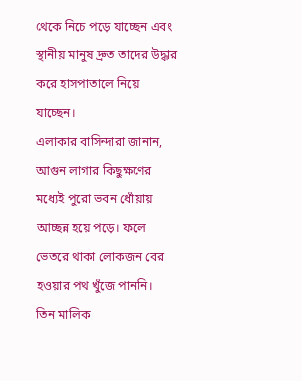থেকে নিচে পড়ে যাচ্ছেন এবং স্থানীয় মানুষ দ্রুত তাদের উদ্ধার করে হাসপাতালে নিয়ে যাচ্ছেন।
এলাকার বাসিন্দারা জানান, আগুন লাগার কিছুক্ষণের মধ্যেই পুরো ভবন ধোঁয়ায় আচ্ছন্ন হয়ে পড়ে। ফলে ভেতরে থাকা লোকজন বের হওয়ার পথ খুঁজে পাননি।
তিন মালিক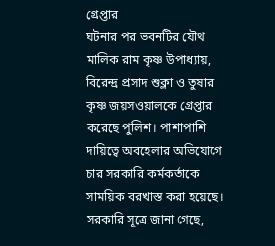গ্রেপ্তার
ঘটনার পর ভবনটির যৌথ মালিক রাম কৃষ্ণ উপাধ্যায়, বিরেন্দ্র প্রসাদ শুক্লা ও তুষার কৃষ্ণ জয়সওয়ালকে গ্রেপ্তার করেছে পুলিশ। পাশাপাশি দায়িত্বে অবহেলার অভিযোগে চার সরকারি কর্মকর্তাকে সাময়িক বরখাস্ত করা হয়েছে।
সরকারি সূত্রে জানা গেছে,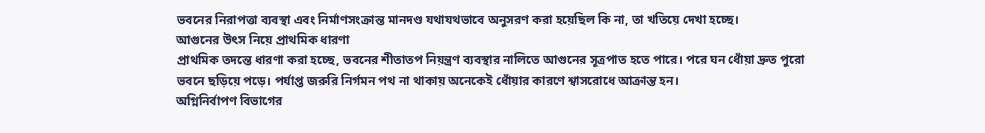ভবনের নিরাপত্তা ব্যবস্থা এবং নির্মাণসংক্রান্ত মানদণ্ড যথাযথভাবে অনুসরণ করা হয়েছিল কি না, তা খতিয়ে দেখা হচ্ছে।
আগুনের উৎস নিয়ে প্রাথমিক ধারণা
প্রাথমিক তদন্তে ধারণা করা হচ্ছে, ভবনের শীতাতপ নিয়ন্ত্রণ ব্যবস্থার নালিতে আগুনের সূত্রপাত হতে পারে। পরে ঘন ধোঁয়া দ্রুত পুরো ভবনে ছড়িয়ে পড়ে। পর্যাপ্ত জরুরি নির্গমন পথ না থাকায় অনেকেই ধোঁয়ার কারণে শ্বাসরোধে আক্রান্ত হন।
অগ্নিনির্বাপণ বিভাগের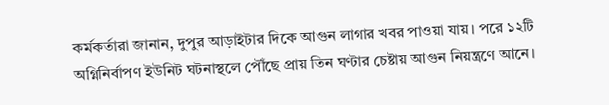কর্মকর্তারা জানান, দুপুর আড়াইটার দিকে আগুন লাগার খবর পাওয়া যায়। পরে ১২টি অগ্নিনির্বাপণ ইউনিট ঘটনাস্থলে পৌঁছে প্রায় তিন ঘণ্টার চেষ্টায় আগুন নিয়ন্ত্রণে আনে।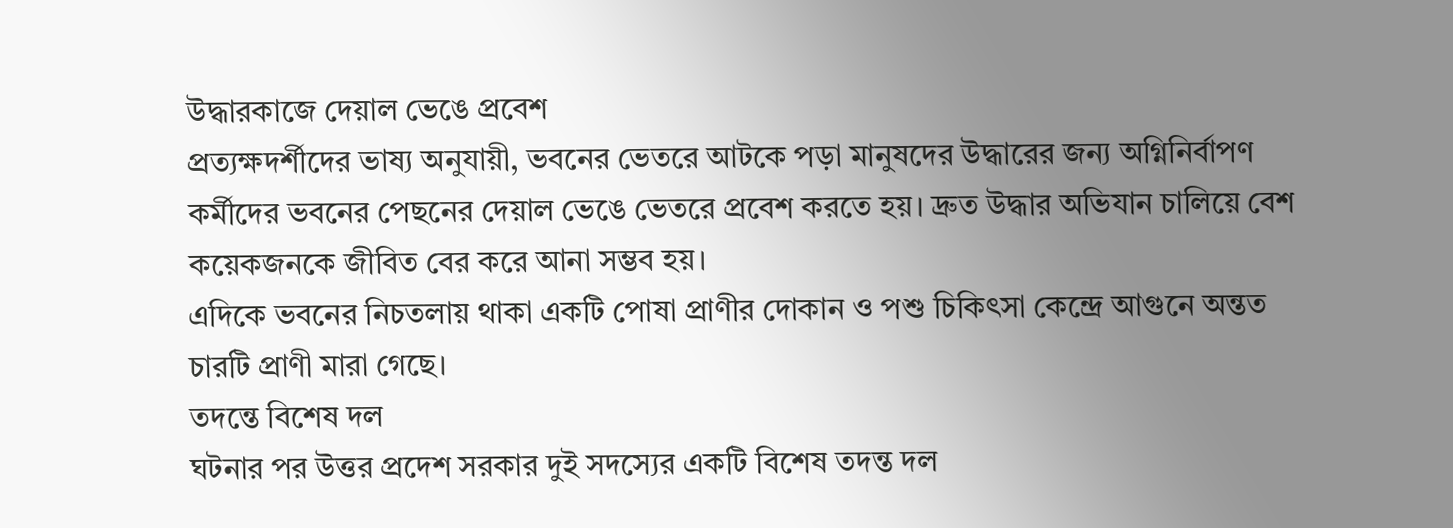উদ্ধারকাজে দেয়াল ভেঙে প্রবেশ
প্রত্যক্ষদর্শীদের ভাষ্য অনুযায়ী, ভবনের ভেতরে আটকে পড়া মানুষদের উদ্ধারের জন্য অগ্নিনির্বাপণ কর্মীদের ভবনের পেছনের দেয়াল ভেঙে ভেতরে প্রবেশ করতে হয়। দ্রুত উদ্ধার অভিযান চালিয়ে বেশ কয়েকজনকে জীবিত বের করে আনা সম্ভব হয়।
এদিকে ভবনের নিচতলায় থাকা একটি পোষা প্রাণীর দোকান ও পশু চিকিৎসা কেন্দ্রে আগুনে অন্তত চারটি প্রাণী মারা গেছে।
তদন্তে বিশেষ দল
ঘটনার পর উত্তর প্রদেশ সরকার দুই সদস্যের একটি বিশেষ তদন্ত দল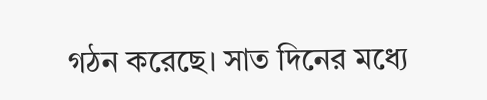গঠন করেছে। সাত দিনের মধ্যে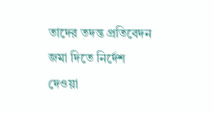তাদের তদন্ত প্রতিবেদন জমা দিতে নির্দেশ দেওয়া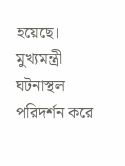হয়েছে। মুখ্যমন্ত্রী ঘটনাস্থল পরিদর্শন করে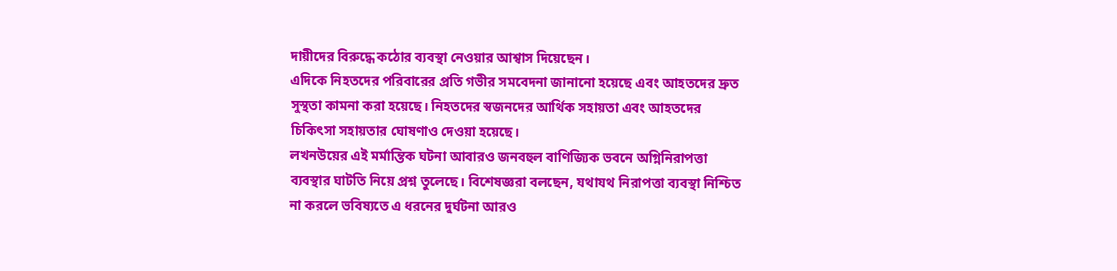দায়ীদের বিরুদ্ধে কঠোর ব্যবস্থা নেওয়ার আশ্বাস দিয়েছেন।
এদিকে নিহতদের পরিবারের প্রতি গভীর সমবেদনা জানানো হয়েছে এবং আহতদের দ্রুত সুস্থতা কামনা করা হয়েছে। নিহতদের স্বজনদের আর্থিক সহায়তা এবং আহতদের চিকিৎসা সহায়তার ঘোষণাও দেওয়া হয়েছে।
লখনউয়ের এই মর্মান্তিক ঘটনা আবারও জনবহুল বাণিজ্যিক ভবনে অগ্নিনিরাপত্তা ব্যবস্থার ঘাটতি নিয়ে প্রশ্ন তুলেছে। বিশেষজ্ঞরা বলছেন, যথাযথ নিরাপত্তা ব্যবস্থা নিশ্চিত না করলে ভবিষ্যতে এ ধরনের দুর্ঘটনা আরও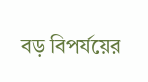বড় বিপর্যয়ের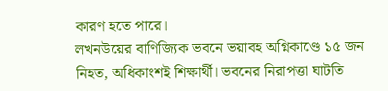কারণ হতে পারে।
লখনউয়ের বাণিজ্যিক ভবনে ভয়াবহ অগ্নিকাণ্ডে ১৫ জন নিহত, অধিকাংশই শিক্ষার্থী। ভবনের নিরাপত্তা ঘাটতি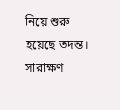নিয়ে শুরু হয়েছে তদন্ত।
সারাক্ষণ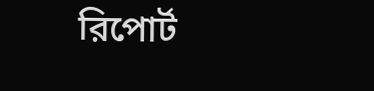রিপোর্ট